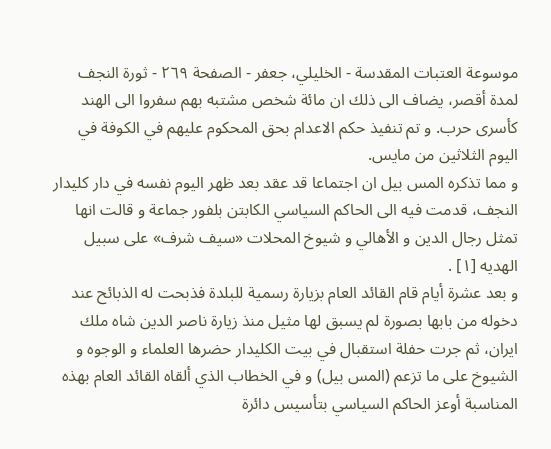موسوعة العتبات المقدسة - الخليلي، جعفر - الصفحة ٢٦٩ - ثورة النجف
لمدة أقصر، يضاف الى ذلك ان مائة شخص مشتبه بهم سفروا الى الهند كأسرى حرب. و تم تنفيذ حكم الاعدام بحق المحكوم عليهم في الكوفة في اليوم الثلاثين من مايس.
و مما تذكره المس بيل ان اجتماعا قد عقد بعد ظهر اليوم نفسه في دار كليدار النجف، قدمت فيه الى الحاكم السياسي الكابتن بلفور جماعة و قالت انها تمثل رجال الدين و الأهالي و شيوخ المحلات «سيف شرف» على سبيل الهديه [١] .
و بعد عشرة أيام قام القائد العام بزيارة رسمية للبلدة فذبحت له الذبائح عند دخوله من بابها بصورة لم يسبق لها مثيل منذ زيارة ناصر الدين شاه ملك ايران، ثم جرت حفلة استقبال في بيت الكليدار حضرها العلماء و الوجوه و الشيوخ على ما تزعم (المس بيل) و في الخطاب الذي ألقاه القائد العام بهذه المناسبة أوعز الحاكم السياسي بتأسيس دائرة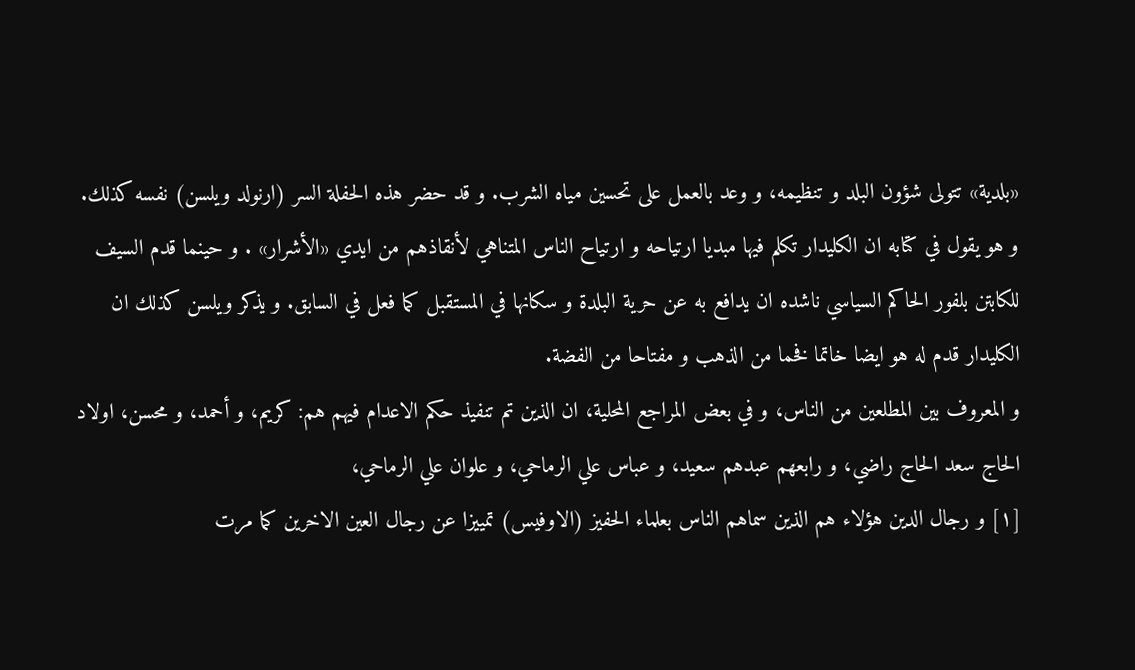«بلدية» تتولى شؤون البلد و تنظيمه، و وعد بالعمل على تحسين مياه الشرب. و قد حضر هذه الحفلة السر (ارنولد ويلسن) نفسه كذلك. و هو يقول في كتابه ان الكليدار تكلم فيها مبديا ارتياحه و ارتياح الناس المتناهي لأنقاذهم من ايدي «الأشرار» . و حينما قدم السيف للكابتن بلفور الحاكم السياسي ناشده ان يدافع به عن حرية البلدة و سكانها في المستقبل كما فعل في السابق. و يذكر ويلسن كذلك ان الكليدار قدم له هو ايضا خاتما فخما من الذهب و مفتاحا من الفضة.
و المعروف بين المطلعين من الناس، و في بعض المراجع المحلية، ان الذين تم تنفيذ حكم الاعدام فيهم هم: كريم، و أحمد، و محسن، اولاد الحاج سعد الحاج راضي، و رابعهم عبدهم سعيد، و عباس علي الرماحي، و علوان علي الرماحي،
[١] و رجال الدين هؤلاء هم الذين سماهم الناس بعلماء الحفيز (الاوفيس) تمييزا عن رجال العين الاخرين كما مرت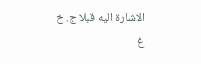الاشارة اليه قبلا ج. خ
غ